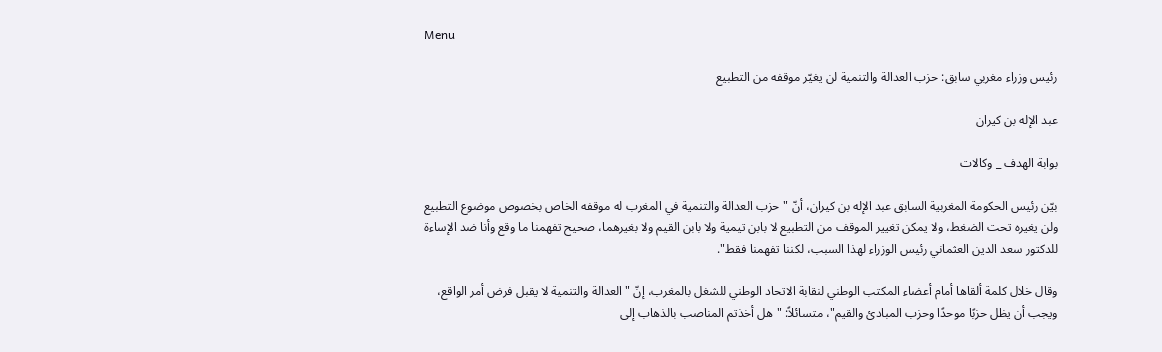Menu

رئيس وزراء مغربي سابق: حزب العدالة والتنمية لن يغيّر موقفه من التطبيع

عبد الإله بن كيران

بوابة الهدف _ وكالات

بيّن رئيس الحكومة المغربية السابق عبد الإله بن كيران، أنّ "حزب العدالة والتنمية في المغرب له موقفه الخاص بخصوص موضوع التطبيع ولن يغيره تحت الضغط، ولا يمكن تغيير الموقف من التطبيع لا بابن تيمية ولا بابن القيم ولا بغيرهما، صحيح تفهمنا ما وقع وأنا ضد الإساءة للدكتور سعد الدين العثماني رئيس الوزراء لهذا السبب، لكننا تفهمنا فقط".

وقال خلال كلمة ألقاها أمام أعضاء المكتب الوطني لنقابة الاتحاد الوطني للشغل بالمغرب، إنّ "العدالة والتنمية لا يقبل فرض أمر الواقع، ويجب أن يظل حزبًا موحدًا وحزب المبادئ والقيم"، متسائلاً: "هل أخذتم المناصب بالذهاب إلى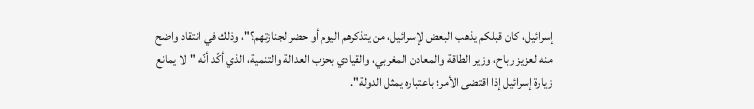إسرائيل، كان قبلكم يذهب البعض لإسرائيل، من يتذكرهم اليوم أو حضر لجنازتهم؟"، وذلك في انتقاد واضح منه لعزيز رباح، وزير الطاقة والمعادن المغربي، والقيادي بحزب العدالة والتنمية، الذي أكّد أنّه "لا يمانع زيارة إسرائيل إذا اقتضى الأمر؛ باعتباره يمثل الدولة".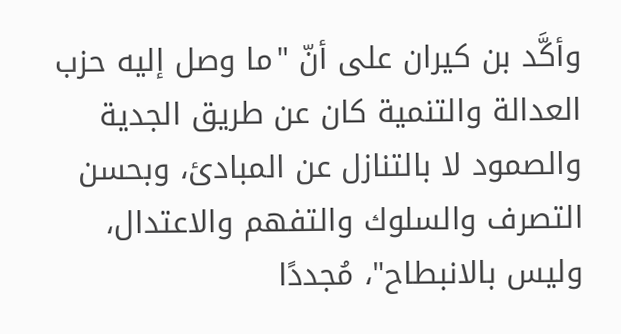وأكَّد بن كيران على أنّ "ما وصل إليه حزب العدالة والتنمية كان عن طريق الجدية والصمود لا بالتنازل عن المبادئ، وبحسن التصرف والسلوك والتفهم والاعتدال، وليس بالانبطاح"، مُجددًا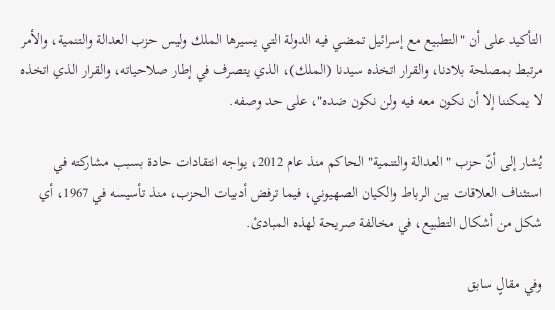التأكيد على أن "التطبيع مع إسرائيل تمضي فيه الدولة التي يسيرها الملك وليس حزب العدالة والتنمية، والأمر مرتبط بمصلحة بلادنا، والقرار اتخذه سيدنا (الملك)، الذي يتصرف في إطار صلاحياته، والقرار الذي اتخذه لا يمكننا إلا أن نكون معه فيه ولن نكون ضده"، على حد وصفه.

يُشار إلى أنّ حزب "العدالة والتنمية" الحاكم منذ عام 2012، يواجه انتقادات حادة بسبب مشاركته في استئناف العلاقات بين الرباط والكيان الصهيوني، فيما ترفض أدبيات الحزب، منذ تأسيسه في 1967، أي شكل من أشكال التطبيع، في مخالفة صريحة لهذه المبادئ.

وفي مقالٍ سابق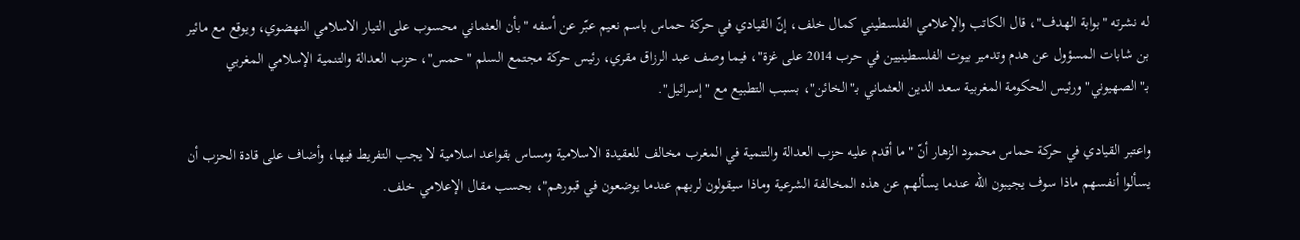له نشرته "بوابة الهدف"، قال الكاتب والإعلامي الفلسطيني كمال خلف، إنّ القيادي في حركة حماس باسم نعيم عبّر عن أسفه "بأن العثماني محسوب على التيار الاسلامي النهضوي، ويوقع مع مائير بن شابات المسؤول عن هدم وتدمير بيوت الفلسطينيين في حرب 2014 على غزة"، فيما وصف عبد الرزاق مقري، رئيس حركة مجتمع السلم "حمس"، حزب العدالة والتنمية الإسلامي المغربي بـ"الصهيوني" ورئيس الحكومة المغربية سعد الدين العثماني بـ"الخائن"، بسبب التطبيع مع "إسرائيل".

واعتبر القيادي في حركة حماس محمود الزهار أنّ "ما أقدم عليه حزب العدالة والتنمية في المغرب مخالف للعقيدة الاسلامية ومساس بقواعد اسلامية لا يجب التفريط فيها، وأضاف على قادة الحزب أن يسألوا أنفسهم ماذا سوف يجيبون الله عندما يسألهم عن هذه المخالفة الشرعية وماذا سيقولون لربهم عندما يوضعون في قبورهم"، بحسب مقال الإعلامي خلف.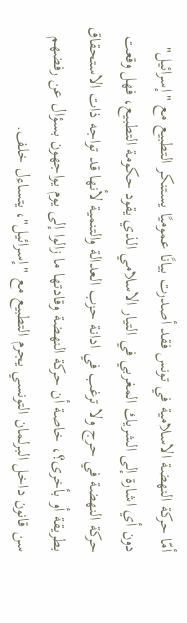أمّا حركة النهضة الاسلامية في تونس فقد أصدرت بيانًا عموميًا يستنكر التطبيع مع "إسرائيل" دون أي اشارة إلى الشريك المغربي في التيار الاسلامي الذي يقود حكومة التطبيع، فهل وقعت حركة النهضة في حرج ولا ترغب في ادانة حزب العدالة والتنمية لأنها قد تواجه ذات الاستحقاق بطريقة أو بأخرى؟، خاصة أن حركة النهضة وقادتها ما زالوا إلى يوم يواجهون بسؤال عن رفضهم سن قانون داخل البرلمان التونسي يجرم التطبيع مع "إسرائيل"، يتساءل خلف.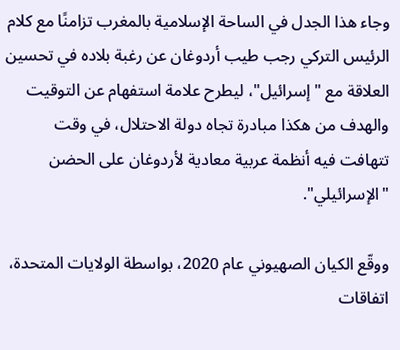وجاء هذا الجدل في الساحة الإسلامية بالمغرب تزامنًا مع كلام الرئيس التركي رجب طيب أردوغان عن رغبة بلاده في تحسين العلاقة مع "إسرائيل"، ليطرح علامة استفهام عن التوقيت والهدف من هكذا مبادرة تجاه دولة الاحتلال، في وقت تتهافت فيه أنظمة عربية معادية لأردوغان على الحضن "الإسرائيلي".

ووقّع الكيان الصهيوني عام 2020، بواسطة الولايات المتحدة، اتفاقات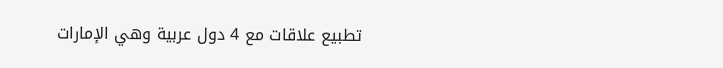تطبيع علاقات مع 4 دول عربية وهي الإمارات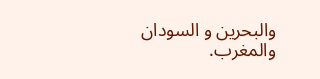والبحرين و السودان  والمغرب.